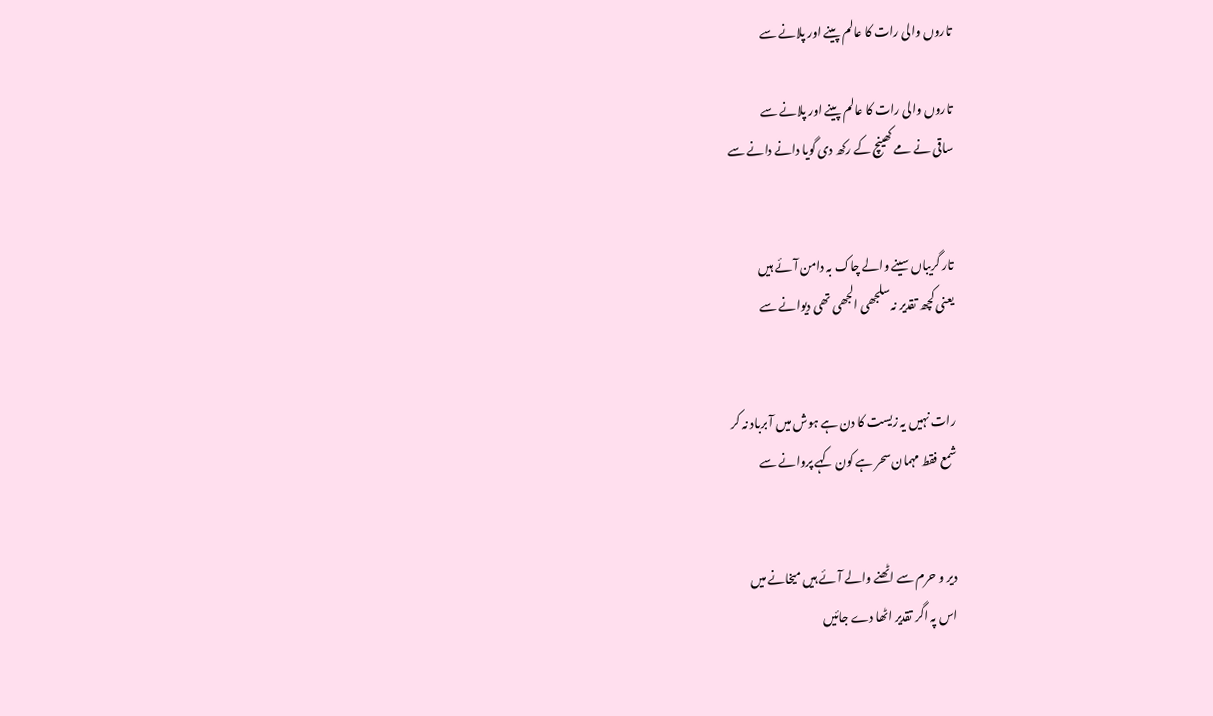تاروں والی رات کا عالم پینے اور پلانے سے

تاروں والی رات کا عالم پینے اور پلانے سے
ساقی نے مے کھینچ کے رکھ دی گویا دانے دانے سے


تار گریباں سینے والے چاک بہ دامن آئے ہیں
یعنی کچھ تقدیر نہ سلجھی الجھی تھی دیوانے سے


رات نہیں یہ زیست کا دن ہے ہوش میں آ برباد نہ کر
شمع فقط مہمان سحر ہے کون کہے پروانے سے


دیر و حرم سے اٹھنے والے آئے ہیں میخانے میں
اس پہ اگر تقدیر اٹھا دے جائیں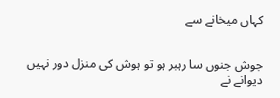کہاں میخانے سے


جوش جنوں سا رہبر ہو تو ہوش کی منزل دور نہیں
دیوانے نے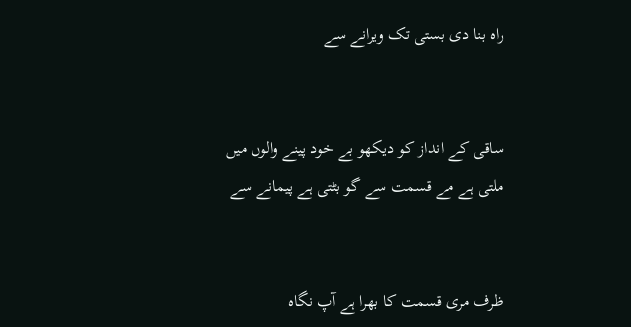راہ بنا دی بستی تک ویرانے سے


ساقی کے انداز کو دیکھو بے خود پینے والوں میں
ملتی ہے مے قسمت سے گو بٹتی ہے پیمانے سے


ظرف مری قسمت کا بھرا ہے آپ نگاہ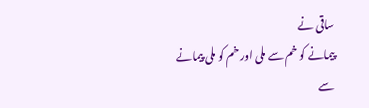ساقی نے
پیمانے کو خم سے ملی اور خم کو ملی پیمانے سے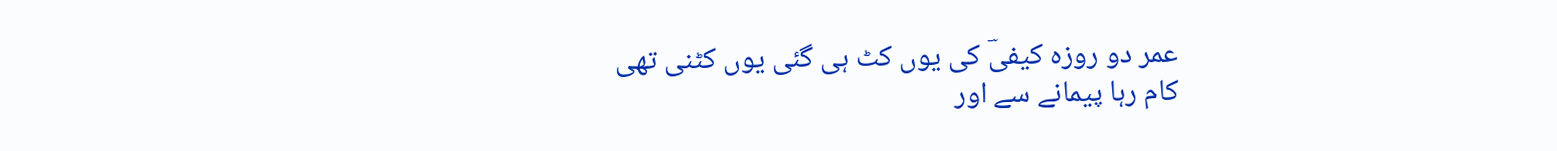عمر دو روزہ کیفیؔ کی یوں کٹ ہی گئی یوں کٹنی تھی
کام رہا پیمانے سے اور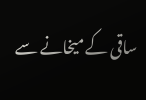ساقی کے میخانے سے